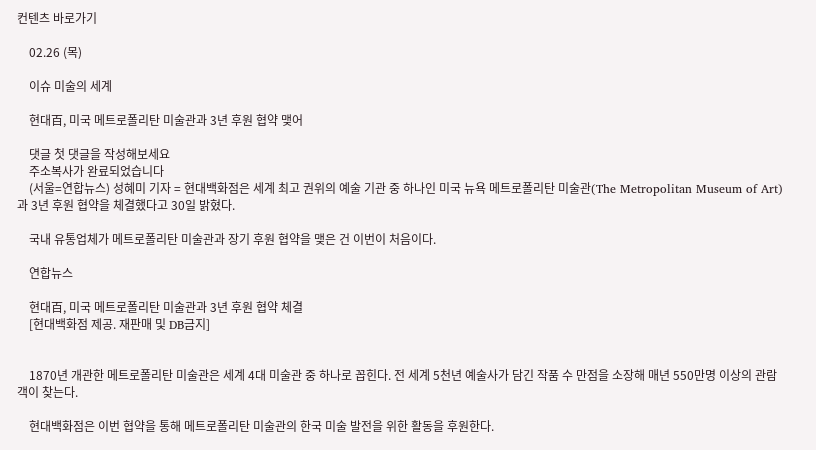컨텐츠 바로가기

    02.26 (목)

    이슈 미술의 세계

    현대百, 미국 메트로폴리탄 미술관과 3년 후원 협약 맺어

    댓글 첫 댓글을 작성해보세요
    주소복사가 완료되었습니다
    (서울=연합뉴스) 성혜미 기자 = 현대백화점은 세계 최고 권위의 예술 기관 중 하나인 미국 뉴욕 메트로폴리탄 미술관(The Metropolitan Museum of Art)과 3년 후원 협약을 체결했다고 30일 밝혔다.

    국내 유통업체가 메트로폴리탄 미술관과 장기 후원 협약을 맺은 건 이번이 처음이다.

    연합뉴스

    현대百, 미국 메트로폴리탄 미술관과 3년 후원 협약 체결
    [현대백화점 제공. 재판매 및 DB금지]


    1870년 개관한 메트로폴리탄 미술관은 세계 4대 미술관 중 하나로 꼽힌다. 전 세계 5천년 예술사가 담긴 작품 수 만점을 소장해 매년 550만명 이상의 관람객이 찾는다.

    현대백화점은 이번 협약을 통해 메트로폴리탄 미술관의 한국 미술 발전을 위한 활동을 후원한다.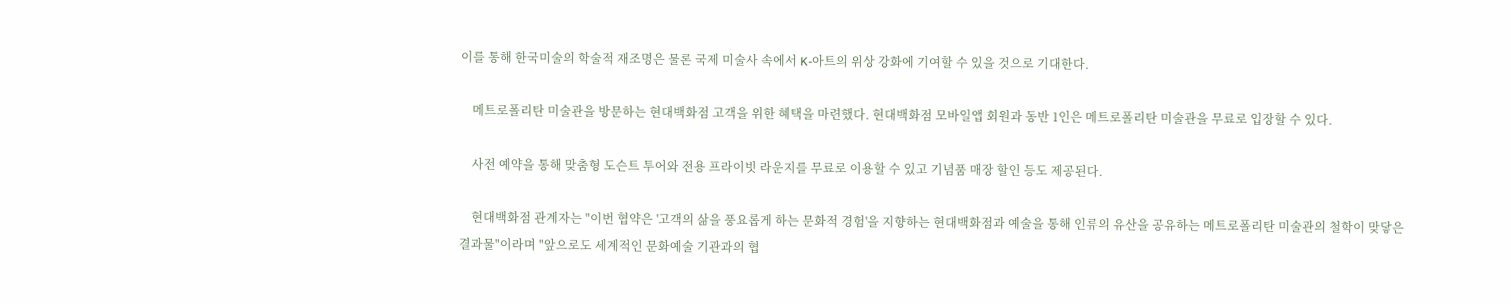이를 통해 한국미술의 학술적 재조명은 물론 국제 미술사 속에서 K-아트의 위상 강화에 기여할 수 있을 것으로 기대한다.

    메트로폴리탄 미술관을 방문하는 현대백화점 고객을 위한 혜택을 마련했다. 현대백화점 모바일앱 회원과 동반 1인은 메트로폴리탄 미술관을 무료로 입장할 수 있다.

    사전 예약을 통해 맞춤형 도슨트 투어와 전용 프라이빗 라운지를 무료로 이용할 수 있고 기념품 매장 할인 등도 제공된다.

    현대백화점 관계자는 "이번 협약은 '고객의 삶을 풍요롭게 하는 문화적 경험'을 지향하는 현대백화점과 예술을 통해 인류의 유산을 공유하는 메트로폴리탄 미술관의 철학이 맞닿은 결과물"이라며 "앞으로도 세계적인 문화예술 기관과의 협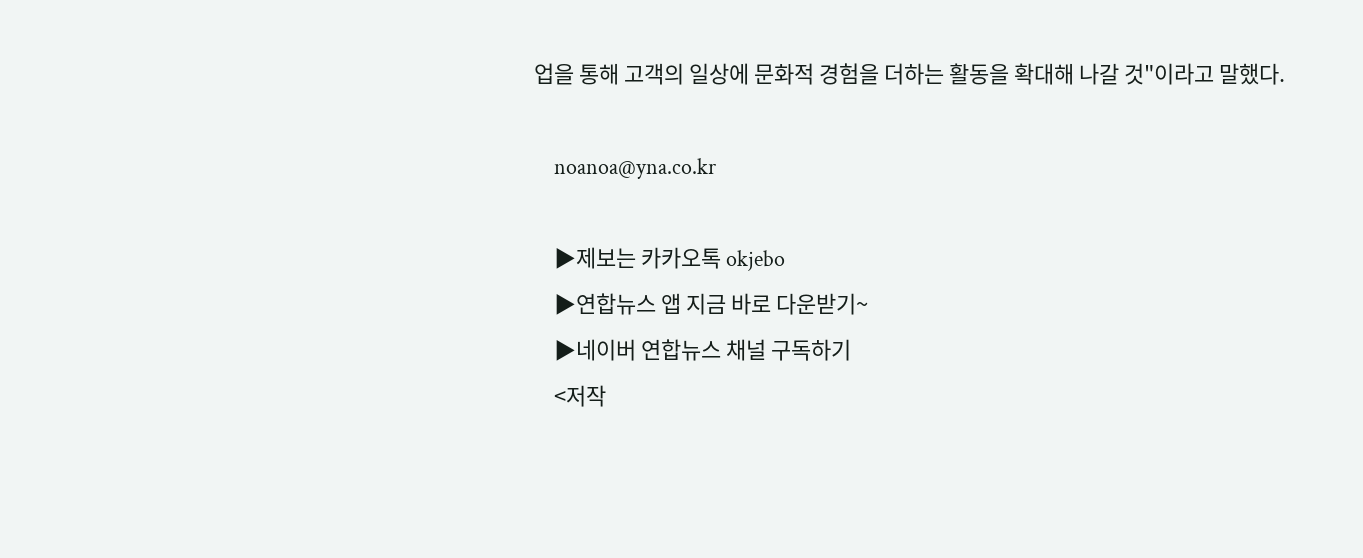업을 통해 고객의 일상에 문화적 경험을 더하는 활동을 확대해 나갈 것"이라고 말했다.

    noanoa@yna.co.kr

    ▶제보는 카카오톡 okjebo
    ▶연합뉴스 앱 지금 바로 다운받기~
    ▶네이버 연합뉴스 채널 구독하기
    <저작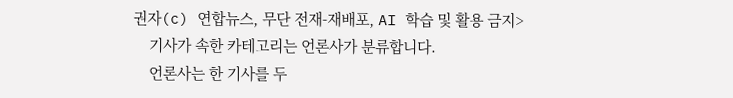권자(c) 연합뉴스, 무단 전재-재배포, AI 학습 및 활용 금지>
    기사가 속한 카테고리는 언론사가 분류합니다.
    언론사는 한 기사를 두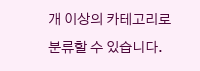개 이상의 카테고리로 분류할 수 있습니다.